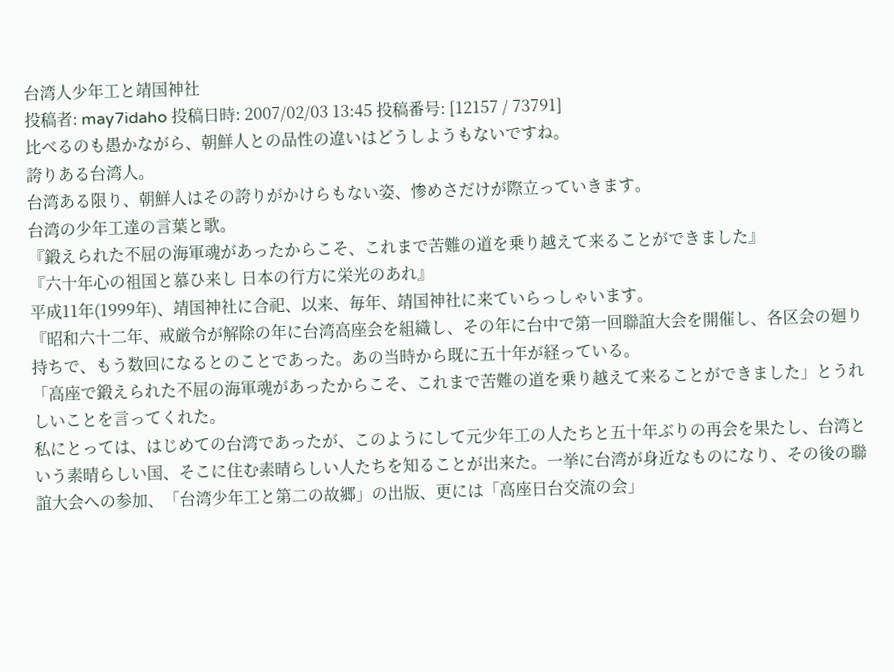台湾人少年工と靖国神社
投稿者: may7idaho 投稿日時: 2007/02/03 13:45 投稿番号: [12157 / 73791]
比べるのも愚かながら、朝鮮人との品性の違いはどうしようもないですね。
誇りある台湾人。
台湾ある限り、朝鮮人はその誇りがかけらもない姿、惨めさだけが際立っていきます。
台湾の少年工達の言葉と歌。
『鍛えられた不屈の海軍魂があったからこそ、これまで苦難の道を乗り越えて来ることができました』
『六十年心の祖国と慕ひ来し 日本の行方に栄光のあれ』
平成11年(1999年)、靖国神社に合祀、以来、毎年、靖国神社に来ていらっしゃいます。
『昭和六十二年、戒厳令が解除の年に台湾高座会を組織し、その年に台中で第一回聯誼大会を開催し、各区会の廻り持ちで、もう数回になるとのことであった。あの当時から既に五十年が経っている。
「高座で鍛えられた不屈の海軍魂があったからこそ、これまで苦難の道を乗り越えて来ることができました」とうれしいことを言ってくれた。
私にとっては、はじめての台湾であったが、このようにして元少年工の人たちと五十年ぶりの再会を果たし、台湾という素晴らしい国、そこに住む素晴らしい人たちを知ることが出来た。一挙に台湾が身近なものになり、その後の聯誼大会への参加、「台湾少年工と第二の故郷」の出版、更には「高座日台交流の会」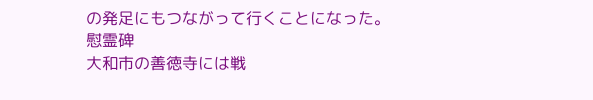の発足にもつながって行くことになった。
慰霊碑
大和市の善徳寺には戦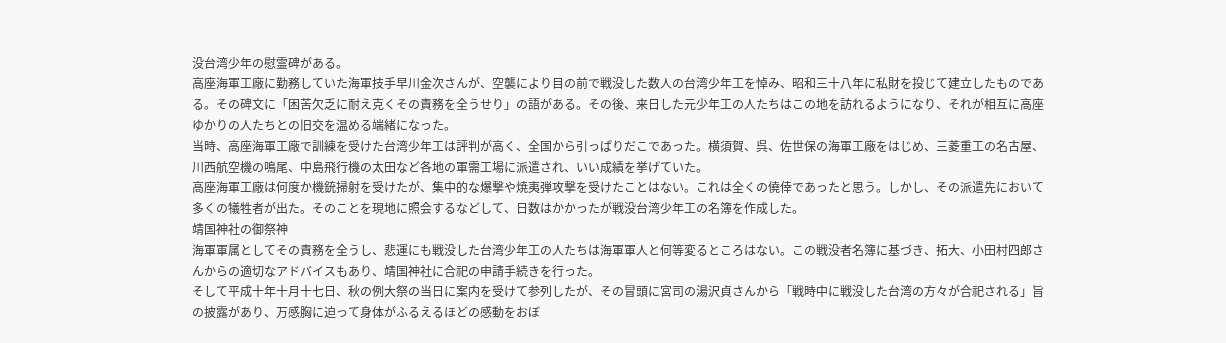没台湾少年の慰霊碑がある。
高座海軍工廠に勤務していた海軍技手早川金次さんが、空襲により目の前で戦没した数人の台湾少年工を悼み、昭和三十八年に私財を投じて建立したものである。その碑文に「困苦欠乏に耐え克くその責務を全うせり」の語がある。その後、来日した元少年工の人たちはこの地を訪れるようになり、それが相互に高座ゆかりの人たちとの旧交を温める端緒になった。
当時、高座海軍工廠で訓練を受けた台湾少年工は評判が高く、全国から引っぱりだこであった。横須賀、呉、佐世保の海軍工廠をはじめ、三菱重工の名古屋、川西航空機の鳴尾、中島飛行機の太田など各地の軍需工場に派遣され、いい成績を挙げていた。
高座海軍工廠は何度か機銃掃射を受けたが、集中的な爆撃や焼夷弾攻撃を受けたことはない。これは全くの僥倖であったと思う。しかし、その派遣先において多くの犠牲者が出た。そのことを現地に照会するなどして、日数はかかったが戦没台湾少年工の名簿を作成した。
靖国神社の御祭神
海軍軍属としてその責務を全うし、悲運にも戦没した台湾少年工の人たちは海軍軍人と何等変るところはない。この戦没者名簿に基づき、拓大、小田村四郎さんからの適切なアドバイスもあり、靖国神社に合祀の申請手続きを行った。
そして平成十年十月十七日、秋の例大祭の当日に案内を受けて参列したが、その冒頭に宮司の湯沢貞さんから「戦時中に戦没した台湾の方々が合祀される」旨の披露があり、万感胸に迫って身体がふるえるほどの感動をおぼ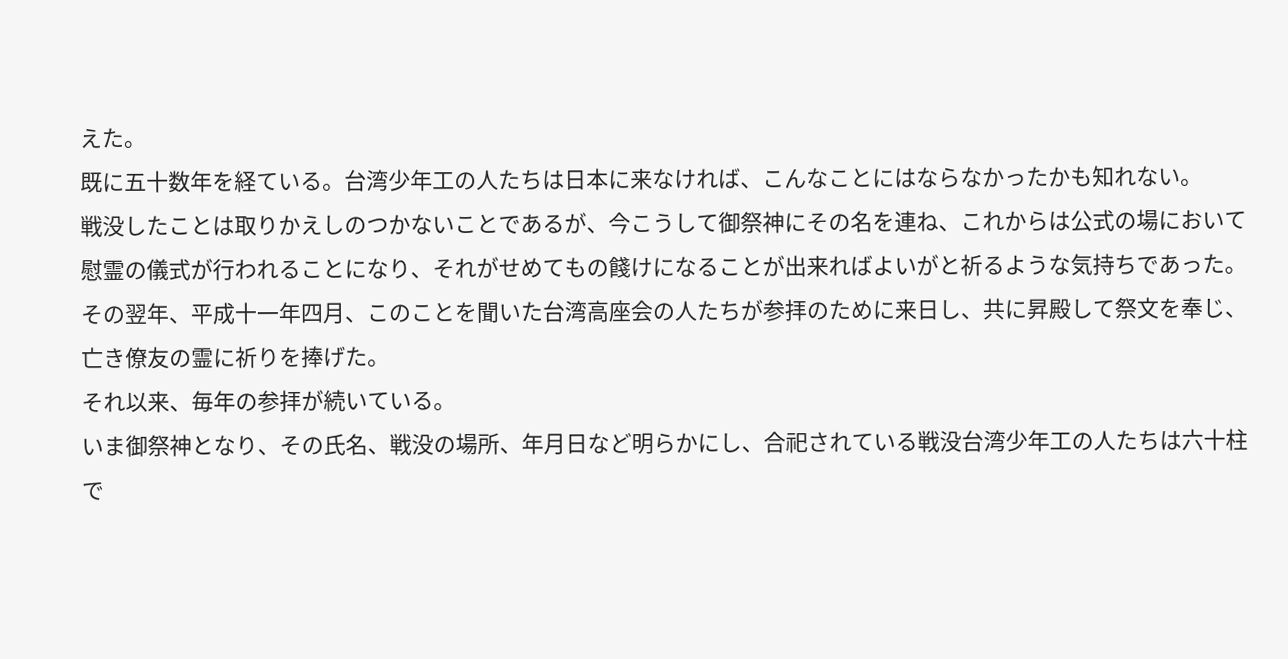えた。
既に五十数年を経ている。台湾少年工の人たちは日本に来なければ、こんなことにはならなかったかも知れない。
戦没したことは取りかえしのつかないことであるが、今こうして御祭神にその名を連ね、これからは公式の場において慰霊の儀式が行われることになり、それがせめてもの餞けになることが出来ればよいがと祈るような気持ちであった。
その翌年、平成十一年四月、このことを聞いた台湾高座会の人たちが参拝のために来日し、共に昇殿して祭文を奉じ、亡き僚友の霊に祈りを捧げた。
それ以来、毎年の参拝が続いている。
いま御祭神となり、その氏名、戦没の場所、年月日など明らかにし、合祀されている戦没台湾少年工の人たちは六十柱で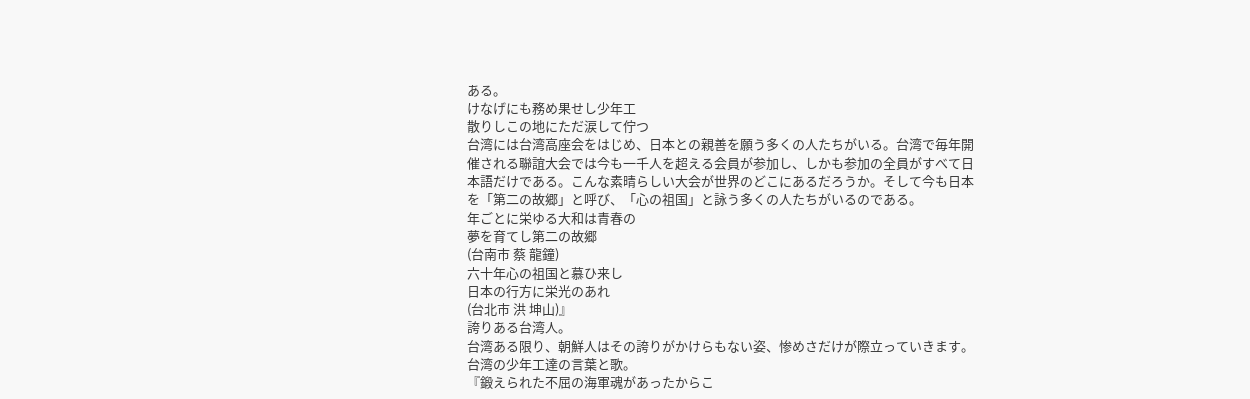ある。
けなげにも務め果せし少年工
散りしこの地にただ涙して佇つ
台湾には台湾高座会をはじめ、日本との親善を願う多くの人たちがいる。台湾で毎年開催される聯誼大会では今も一千人を超える会員が参加し、しかも参加の全員がすべて日本語だけである。こんな素晴らしい大会が世界のどこにあるだろうか。そして今も日本を「第二の故郷」と呼び、「心の祖国」と詠う多くの人たちがいるのである。
年ごとに栄ゆる大和は青春の
夢を育てし第二の故郷
(台南市 蔡 龍鐘)
六十年心の祖国と慕ひ来し
日本の行方に栄光のあれ
(台北市 洪 坤山)』
誇りある台湾人。
台湾ある限り、朝鮮人はその誇りがかけらもない姿、惨めさだけが際立っていきます。
台湾の少年工達の言葉と歌。
『鍛えられた不屈の海軍魂があったからこ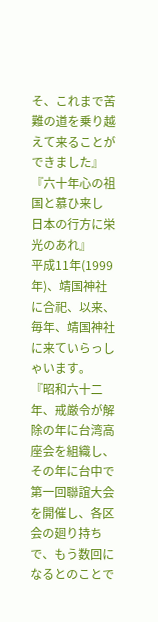そ、これまで苦難の道を乗り越えて来ることができました』
『六十年心の祖国と慕ひ来し 日本の行方に栄光のあれ』
平成11年(1999年)、靖国神社に合祀、以来、毎年、靖国神社に来ていらっしゃいます。
『昭和六十二年、戒厳令が解除の年に台湾高座会を組織し、その年に台中で第一回聯誼大会を開催し、各区会の廻り持ちで、もう数回になるとのことで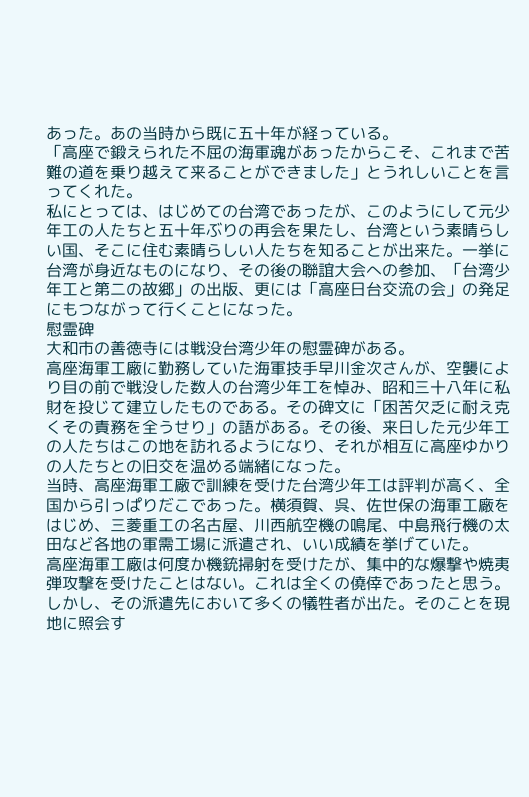あった。あの当時から既に五十年が経っている。
「高座で鍛えられた不屈の海軍魂があったからこそ、これまで苦難の道を乗り越えて来ることができました」とうれしいことを言ってくれた。
私にとっては、はじめての台湾であったが、このようにして元少年工の人たちと五十年ぶりの再会を果たし、台湾という素晴らしい国、そこに住む素晴らしい人たちを知ることが出来た。一挙に台湾が身近なものになり、その後の聯誼大会への参加、「台湾少年工と第二の故郷」の出版、更には「高座日台交流の会」の発足にもつながって行くことになった。
慰霊碑
大和市の善徳寺には戦没台湾少年の慰霊碑がある。
高座海軍工廠に勤務していた海軍技手早川金次さんが、空襲により目の前で戦没した数人の台湾少年工を悼み、昭和三十八年に私財を投じて建立したものである。その碑文に「困苦欠乏に耐え克くその責務を全うせり」の語がある。その後、来日した元少年工の人たちはこの地を訪れるようになり、それが相互に高座ゆかりの人たちとの旧交を温める端緒になった。
当時、高座海軍工廠で訓練を受けた台湾少年工は評判が高く、全国から引っぱりだこであった。横須賀、呉、佐世保の海軍工廠をはじめ、三菱重工の名古屋、川西航空機の鳴尾、中島飛行機の太田など各地の軍需工場に派遣され、いい成績を挙げていた。
高座海軍工廠は何度か機銃掃射を受けたが、集中的な爆撃や焼夷弾攻撃を受けたことはない。これは全くの僥倖であったと思う。しかし、その派遣先において多くの犠牲者が出た。そのことを現地に照会す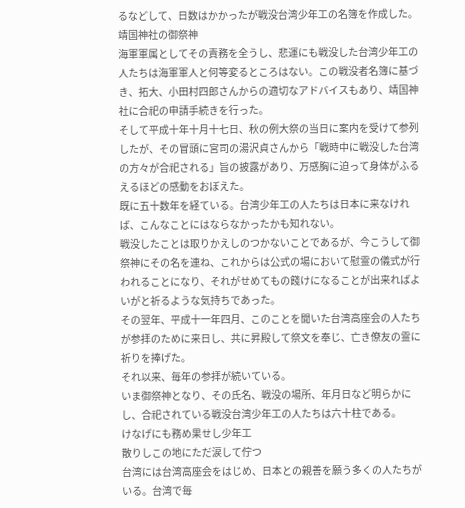るなどして、日数はかかったが戦没台湾少年工の名簿を作成した。
靖国神社の御祭神
海軍軍属としてその責務を全うし、悲運にも戦没した台湾少年工の人たちは海軍軍人と何等変るところはない。この戦没者名簿に基づき、拓大、小田村四郎さんからの適切なアドバイスもあり、靖国神社に合祀の申請手続きを行った。
そして平成十年十月十七日、秋の例大祭の当日に案内を受けて参列したが、その冒頭に宮司の湯沢貞さんから「戦時中に戦没した台湾の方々が合祀される」旨の披露があり、万感胸に迫って身体がふるえるほどの感動をおぼえた。
既に五十数年を経ている。台湾少年工の人たちは日本に来なければ、こんなことにはならなかったかも知れない。
戦没したことは取りかえしのつかないことであるが、今こうして御祭神にその名を連ね、これからは公式の場において慰霊の儀式が行われることになり、それがせめてもの餞けになることが出来ればよいがと祈るような気持ちであった。
その翌年、平成十一年四月、このことを聞いた台湾高座会の人たちが参拝のために来日し、共に昇殿して祭文を奉じ、亡き僚友の霊に祈りを捧げた。
それ以来、毎年の参拝が続いている。
いま御祭神となり、その氏名、戦没の場所、年月日など明らかにし、合祀されている戦没台湾少年工の人たちは六十柱である。
けなげにも務め果せし少年工
散りしこの地にただ涙して佇つ
台湾には台湾高座会をはじめ、日本との親善を願う多くの人たちがいる。台湾で毎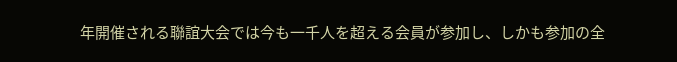年開催される聯誼大会では今も一千人を超える会員が参加し、しかも参加の全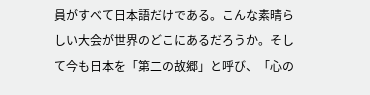員がすべて日本語だけである。こんな素晴らしい大会が世界のどこにあるだろうか。そして今も日本を「第二の故郷」と呼び、「心の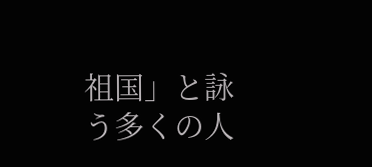祖国」と詠う多くの人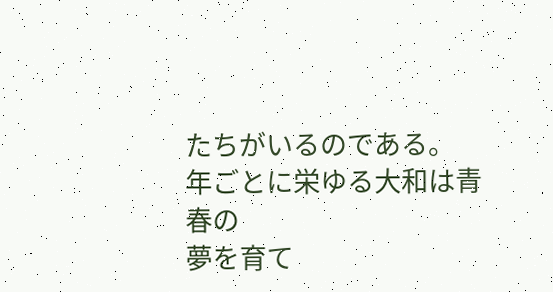たちがいるのである。
年ごとに栄ゆる大和は青春の
夢を育て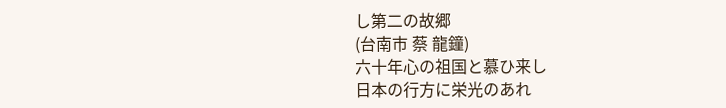し第二の故郷
(台南市 蔡 龍鐘)
六十年心の祖国と慕ひ来し
日本の行方に栄光のあれ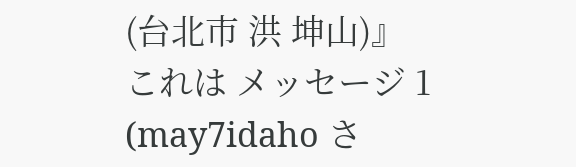(台北市 洪 坤山)』
これは メッセージ 1 (may7idaho さ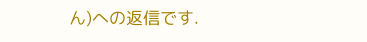ん)への返信です.